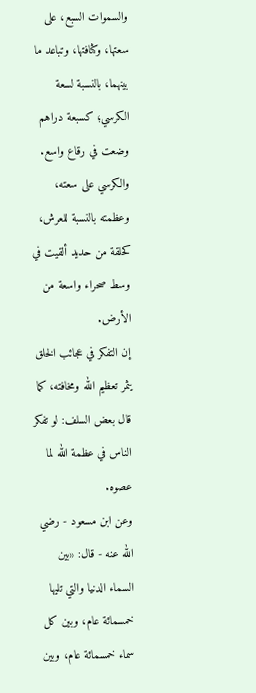والسموات السبع، على سعتها، وكثافتها، وتباعد ما بينهما، بالنسبة لسعة الكرسي؛ كسبعة دراهم وضعت في رقاع واسع.
والكرسي على سعته، وعظمته بالنسبة للعرش، كحلقة من حديد ألقيت في وسط صحراء واسعة من الأرض.
إن التفكر في عجائب الخلق يثمر تعظيم الله ومخافته، كما قال بعض السلف: لو تفكر الناس في عظمة الله لما عصوه.
وعن ابن مسعود - رضي الله عنه - قال: «بين السماء الدنيا والتي تليها خمسمائة عام، وبين كل سماء خمسمائة عام، وبين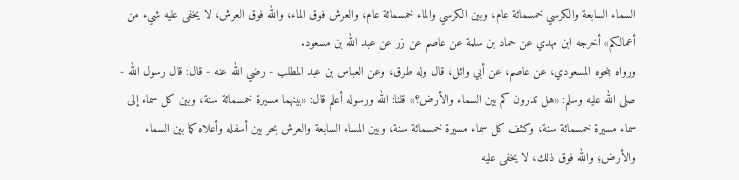السماء السابعة والكرسي خمسمائة عام، وبين الكرسي والماء خمسمائة عام، والعرش فوق الماء، والله فوق العرش، لا يخفى عليه شيء من أعمالكم» أخرجه ابن مهدي عن حماد بن سلمة عن عاصم عن زر عن عبد الله بن مسعود.
ورواه بنحوه المسعودي، عن عاصم، عن أبي وائل، قال وله طرق، وعن العباس بن عبد المطلب - رضي الله عنه - قال: قال رسول الله - صلى الله عليه وسلم: «هل تدرون كم بين السماء والأرض؟» قلنا: الله ورسوله أعلم قال: «بينهما مسيرة خمسمائة سنة، وبين كل سماء إلى سماء مسيرة خمسمائة سنة، وكثف كل سماء مسيرة خمسمائة سنة، وبين المساء السابعة والعرش بحر بين أسفله وأعلاه كما بين السماء والأرض؛ والله فوق ذلك، لا يخفى عليه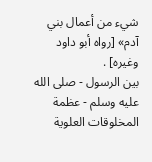شيء من أعمال بني آدم» [رواه أبو داود وغيره] .
بين الرسول - صلى الله عليه وسلم - عظمة المخلوقات العلوية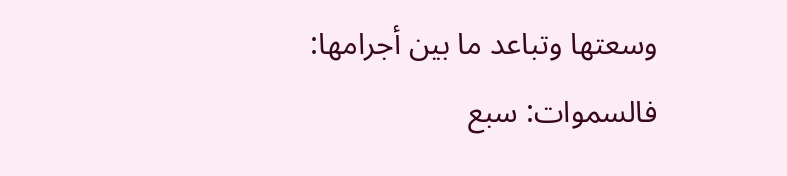وسعتها وتباعد ما بين أجرامها: فالسموات: سبع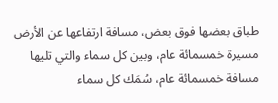طباق بعضها فوق بعض، مسافة ارتفاعها عن الأرض مسيرة خمسمائة عام، وبين كل سماء والتي تليها مسافة خمسمائة عام، سُمَك كل سماء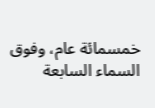خمسمائة عام، وفوق السماء السابعة